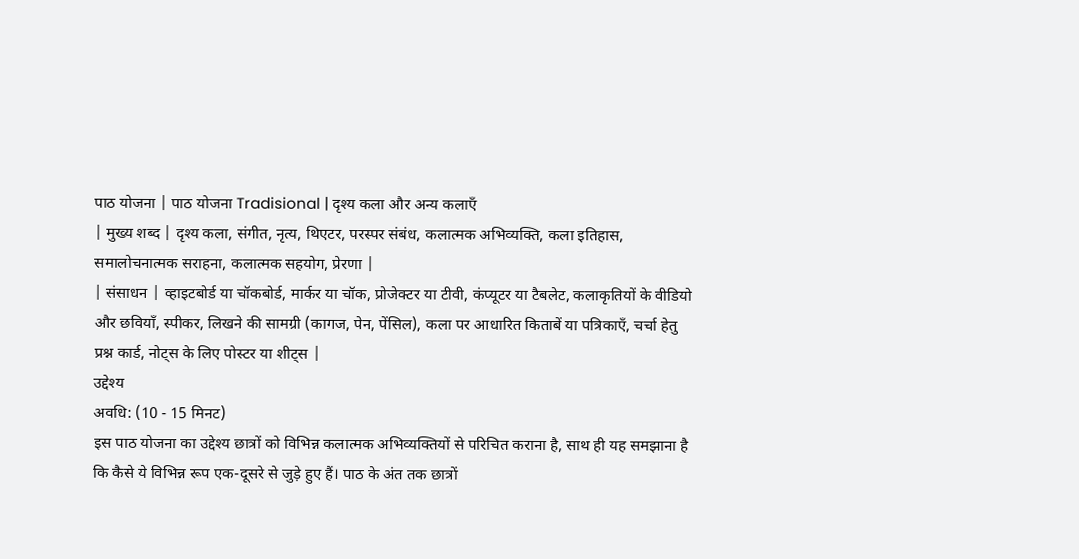पाठ योजना | पाठ योजना Tradisional | दृश्य कला और अन्य कलाएँ
| मुख्य शब्द | दृश्य कला, संगीत, नृत्य, थिएटर, परस्पर संबंध, कलात्मक अभिव्यक्ति, कला इतिहास, समालोचनात्मक सराहना, कलात्मक सहयोग, प्रेरणा |
| संसाधन | व्हाइटबोर्ड या चॉकबोर्ड, मार्कर या चॉक, प्रोजेक्टर या टीवी, कंप्यूटर या टैबलेट, कलाकृतियों के वीडियो और छवियाँ, स्पीकर, लिखने की सामग्री (कागज, पेन, पेंसिल), कला पर आधारित किताबें या पत्रिकाएँ, चर्चा हेतु प्रश्न कार्ड, नोट्स के लिए पोस्टर या शीट्स |
उद्देश्य
अवधि: (10 - 15 मिनट)
इस पाठ योजना का उद्देश्य छात्रों को विभिन्न कलात्मक अभिव्यक्तियों से परिचित कराना है, साथ ही यह समझाना है कि कैसे ये विभिन्न रूप एक-दूसरे से जुड़े हुए हैं। पाठ के अंत तक छात्रों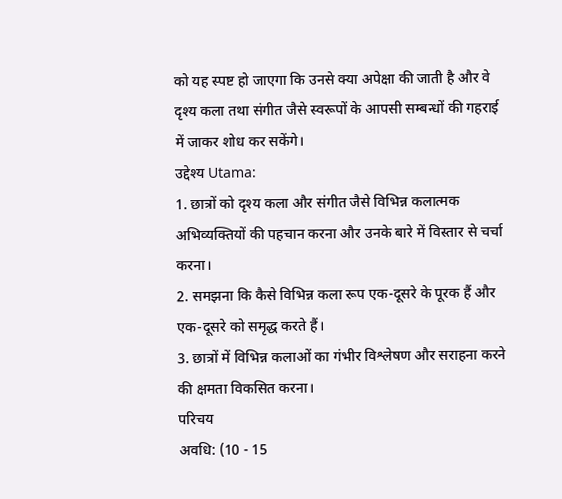को यह स्पष्ट हो जाएगा कि उनसे क्या अपेक्षा की जाती है और वे दृश्य कला तथा संगीत जैसे स्वरूपों के आपसी सम्बन्धों की गहराई में जाकर शोध कर सकेंगे।
उद्देश्य Utama:
1. छात्रों को दृश्य कला और संगीत जैसे विभिन्न कलात्मक अभिव्यक्तियों की पहचान करना और उनके बारे में विस्तार से चर्चा करना।
2. समझना कि कैसे विभिन्न कला रूप एक-दूसरे के पूरक हैं और एक-दूसरे को समृद्ध करते हैं।
3. छात्रों में विभिन्न कलाओं का गंभीर विश्लेषण और सराहना करने की क्षमता विकसित करना।
परिचय
अवधि: (10 - 15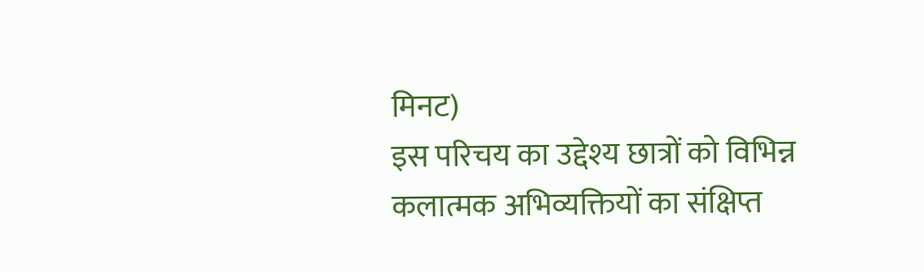मिनट)
इस परिचय का उद्देश्य छात्रों को विभिन्न कलात्मक अभिव्यक्तियों का संक्षिप्त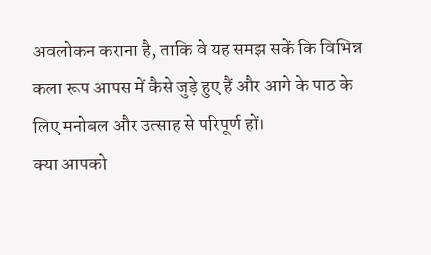अवलोकन कराना है, ताकि वे यह समझ सकें कि विभिन्न कला रूप आपस में कैसे जुड़े हुए हैं और आगे के पाठ के लिए मनोबल और उत्साह से परिपूर्ण हों।
क्या आपको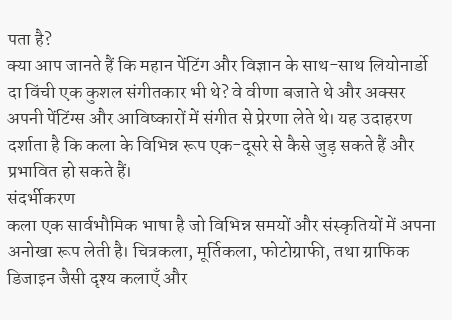पता है?
क्या आप जानते हैं कि महान पेंटिंग और विज्ञान के साथ-साथ लियोनार्डो दा विंची एक कुशल संगीतकार भी थे? वे वीणा बजाते थे और अक्सर अपनी पेंटिंग्स और आविष्कारों में संगीत से प्रेरणा लेते थे। यह उदाहरण दर्शाता है कि कला के विभिन्न रूप एक-दूसरे से कैसे जुड़ सकते हैं और प्रभावित हो सकते हैं।
संदर्भीकरण
कला एक सार्वभौमिक भाषा है जो विभिन्न समयों और संस्कृतियों में अपना अनोखा रूप लेती है। चित्रकला, मूर्तिकला, फोटोग्राफी, तथा ग्राफिक डिजाइन जैसी दृश्य कलाएँ और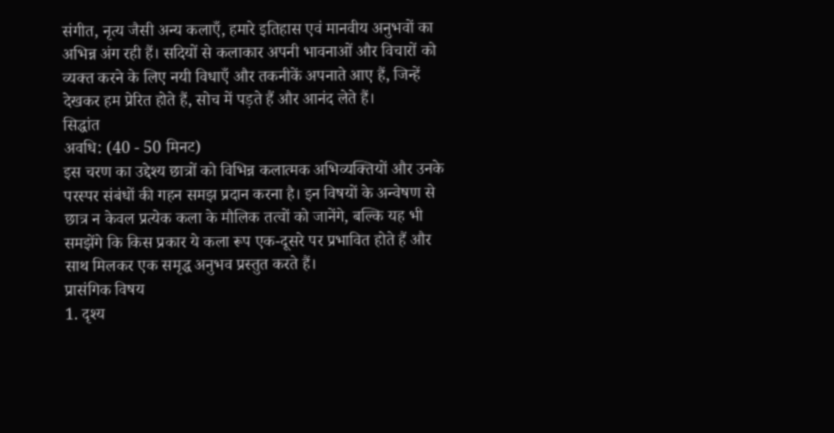संगीत, नृत्य जैसी अन्य कलाएँ, हमारे इतिहास एवं मानवीय अनुभवों का अभिन्न अंग रही हैं। सदियों से कलाकार अपनी भावनाओं और विचारों को व्यक्त करने के लिए नयी विधाएँ और तकनीकें अपनाते आए हैं, जिन्हें देखकर हम प्रेरित होते हैं, सोच में पड़ते हैं और आनंद लेते हैं।
सिद्धांत
अवधि: (40 - 50 मिनट)
इस चरण का उद्देश्य छात्रों को विभिन्न कलात्मक अभिव्यक्तियों और उनके परस्पर संबंधों की गहन समझ प्रदान करना है। इन विषयों के अन्वेषण से छात्र न केवल प्रत्येक कला के मौलिक तत्वों को जानेंगे, बल्कि यह भी समझेंगे कि किस प्रकार ये कला रूप एक-दूसरे पर प्रभावित होते हैं और साथ मिलकर एक समृद्ध अनुभव प्रस्तुत करते हैं।
प्रासंगिक विषय
1. दृश्य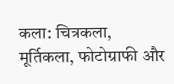कला: चित्रकला, मूर्तिकला, फोटोग्राफी और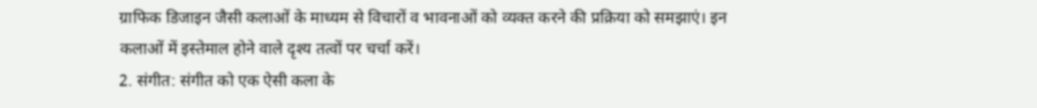ग्राफिक डिजाइन जैसी कलाओं के माध्यम से विचारों व भावनाओं को व्यक्त करने की प्रक्रिया को समझाएं। इन कलाओं में इस्तेमाल होने वाले दृश्य तत्वों पर चर्चा करें।
2. संगीत: संगीत को एक ऐसी कला के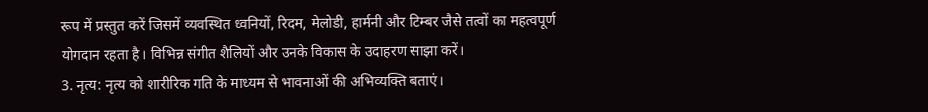रूप में प्रस्तुत करें जिसमें व्यवस्थित ध्वनियों, रिदम, मेलोडी, हार्मनी और टिम्बर जैसे तत्वों का महत्वपूर्ण योगदान रहता है। विभिन्न संगीत शैलियों और उनके विकास के उदाहरण साझा करें।
3. नृत्य: नृत्य को शारीरिक गति के माध्यम से भावनाओं की अभिव्यक्ति बताएं।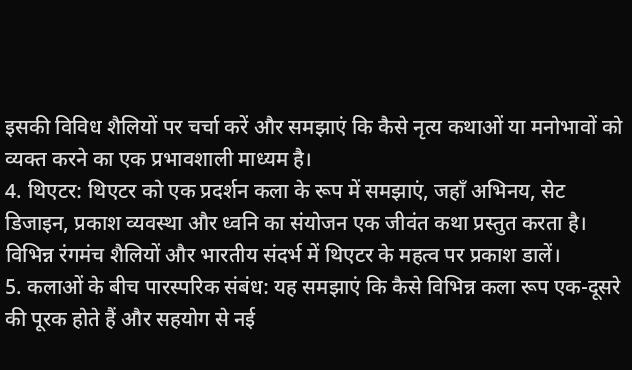इसकी विविध शैलियों पर चर्चा करें और समझाएं कि कैसे नृत्य कथाओं या मनोभावों को व्यक्त करने का एक प्रभावशाली माध्यम है।
4. थिएटर: थिएटर को एक प्रदर्शन कला के रूप में समझाएं, जहाँ अभिनय, सेट डिजाइन, प्रकाश व्यवस्था और ध्वनि का संयोजन एक जीवंत कथा प्रस्तुत करता है। विभिन्न रंगमंच शैलियों और भारतीय संदर्भ में थिएटर के महत्व पर प्रकाश डालें।
5. कलाओं के बीच पारस्परिक संबंध: यह समझाएं कि कैसे विभिन्न कला रूप एक-दूसरे की पूरक होते हैं और सहयोग से नई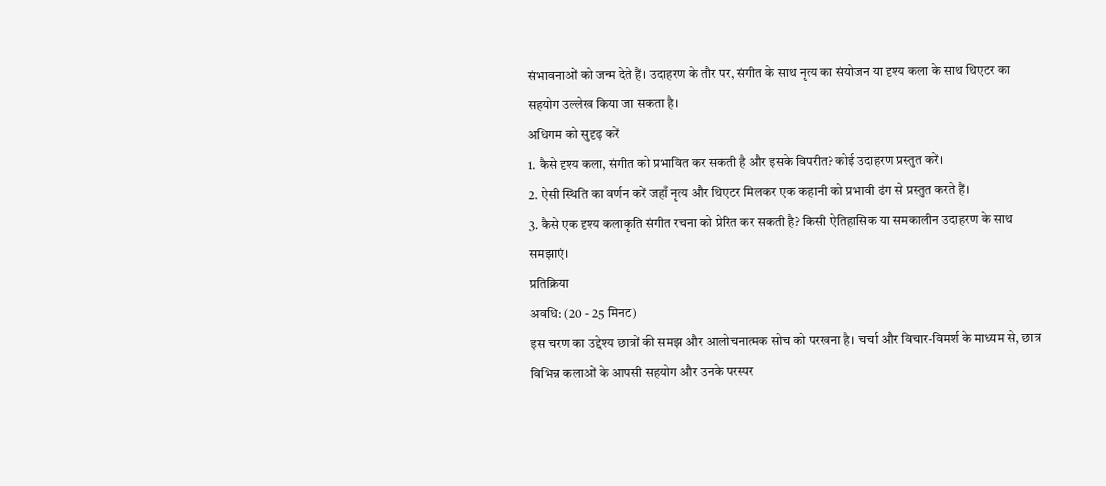संभावनाओं को जन्म देते हैं। उदाहरण के तौर पर, संगीत के साथ नृत्य का संयोजन या दृश्य कला के साथ थिएटर का सहयोग उल्लेख किया जा सकता है।
अधिगम को सुदृढ़ करें
1. कैसे दृश्य कला, संगीत को प्रभावित कर सकती है और इसके विपरीत? कोई उदाहरण प्रस्तुत करें।
2. ऐसी स्थिति का वर्णन करें जहाँ नृत्य और थिएटर मिलकर एक कहानी को प्रभावी ढंग से प्रस्तुत करते हैं।
3. कैसे एक दृश्य कलाकृति संगीत रचना को प्रेरित कर सकती है? किसी ऐतिहासिक या समकालीन उदाहरण के साथ समझाएं।
प्रतिक्रिया
अवधि: (20 - 25 मिनट)
इस चरण का उद्देश्य छात्रों की समझ और आलोचनात्मक सोच को परखना है। चर्चा और विचार-विमर्श के माध्यम से, छात्र विभिन्न कलाओं के आपसी सहयोग और उनके परस्पर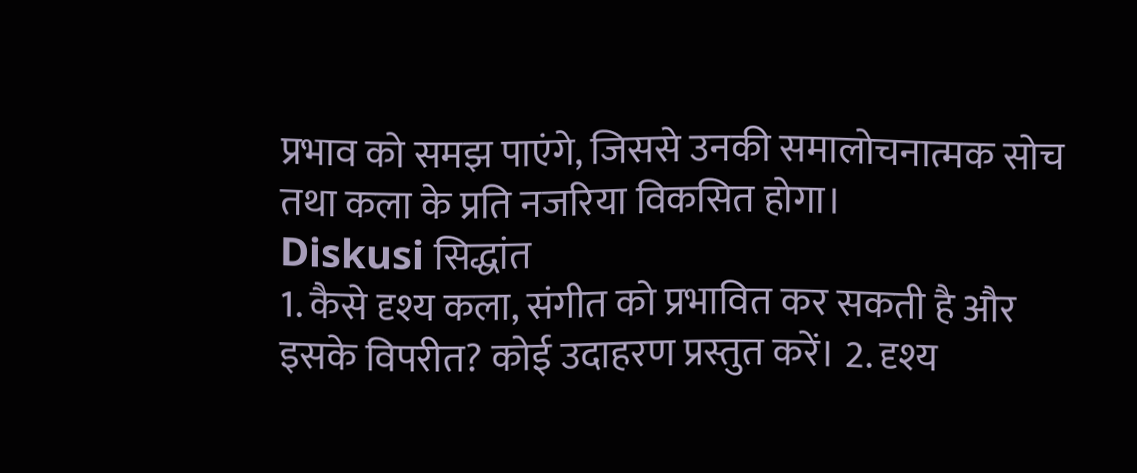प्रभाव को समझ पाएंगे, जिससे उनकी समालोचनात्मक सोच तथा कला के प्रति नजरिया विकसित होगा।
Diskusi सिद्धांत
1. कैसे दृश्य कला, संगीत को प्रभावित कर सकती है और इसके विपरीत? कोई उदाहरण प्रस्तुत करें। 2. दृश्य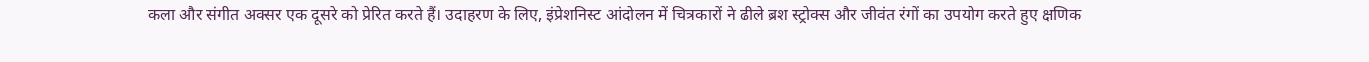कला और संगीत अक्सर एक दूसरे को प्रेरित करते हैं। उदाहरण के लिए, इंप्रेशनिस्ट आंदोलन में चित्रकारों ने ढीले ब्रश स्ट्रोक्स और जीवंत रंगों का उपयोग करते हुए क्षणिक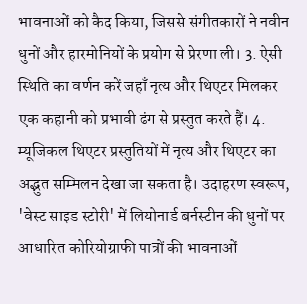भावनाओं को कैद किया, जिससे संगीतकारों ने नवीन धुनों और हारमोनियों के प्रयोग से प्रेरणा ली। 3. ऐसी स्थिति का वर्णन करें जहाँ नृत्य और थिएटर मिलकर एक कहानी को प्रभावी ढंग से प्रस्तुत करते हैं। 4. म्यूजिकल थिएटर प्रस्तुतियों में नृत्य और थिएटर का अद्भुत सम्मिलन देखा जा सकता है। उदाहरण स्वरूप, 'वेस्ट साइड स्टोरी' में लियोनार्ड बर्नस्टीन की धुनों पर आधारित कोरियोग्राफी पात्रों की भावनाओं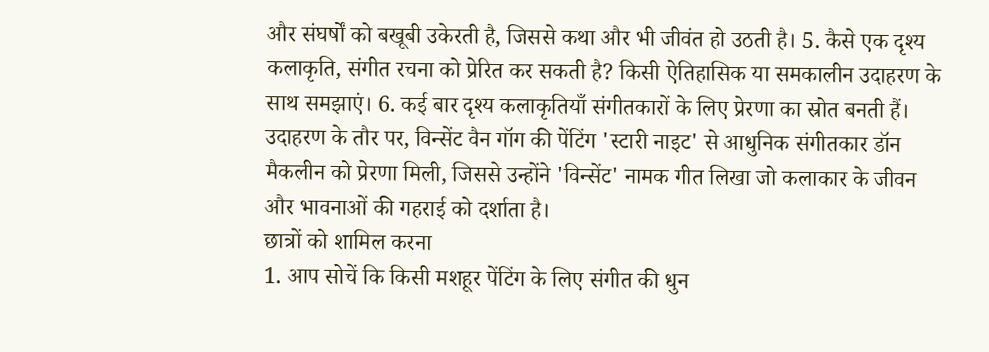और संघर्षों को बखूबी उकेरती है, जिससे कथा और भी जीवंत हो उठती है। 5. कैसे एक दृश्य कलाकृति, संगीत रचना को प्रेरित कर सकती है? किसी ऐतिहासिक या समकालीन उदाहरण के साथ समझाएं। 6. कई बार दृश्य कलाकृतियाँ संगीतकारों के लिए प्रेरणा का स्रोत बनती हैं। उदाहरण के तौर पर, विन्सेंट वैन गॉग की पेंटिंग 'स्टारी नाइट' से आधुनिक संगीतकार डॉन मैकलीन को प्रेरणा मिली, जिससे उन्होंने 'विन्सेंट' नामक गीत लिखा जो कलाकार के जीवन और भावनाओं की गहराई को दर्शाता है।
छात्रों को शामिल करना
1. आप सोचें कि किसी मशहूर पेंटिंग के लिए संगीत की धुन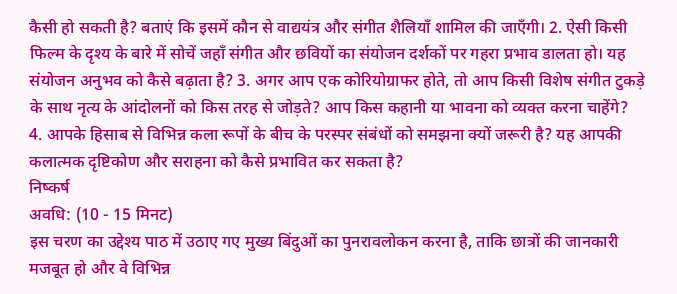कैसी हो सकती है? बताएं कि इसमें कौन से वाद्ययंत्र और संगीत शैलियाँ शामिल की जाएँगी। 2. ऐसी किसी फिल्म के दृश्य के बारे में सोचें जहाँ संगीत और छवियों का संयोजन दर्शकों पर गहरा प्रभाव डालता हो। यह संयोजन अनुभव को कैसे बढ़ाता है? 3. अगर आप एक कोरियोग्राफर होते, तो आप किसी विशेष संगीत टुकड़े के साथ नृत्य के आंदोलनों को किस तरह से जोड़ते? आप किस कहानी या भावना को व्यक्त करना चाहेंगे? 4. आपके हिसाब से विभिन्न कला रूपों के बीच के परस्पर संबंधों को समझना क्यों जरूरी है? यह आपकी कलात्मक दृष्टिकोण और सराहना को कैसे प्रभावित कर सकता है?
निष्कर्ष
अवधि: (10 - 15 मिनट)
इस चरण का उद्देश्य पाठ में उठाए गए मुख्य बिंदुओं का पुनरावलोकन करना है, ताकि छात्रों की जानकारी मजबूत हो और वे विभिन्न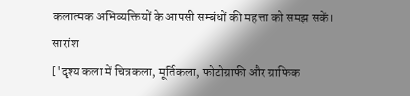कलात्मक अभिव्यक्तियों के आपसी सम्बंधों की महत्ता को समझ सकें।
सारांश
['दृश्य कला में चित्रकला, मूर्तिकला, फोटोग्राफी और ग्राफिक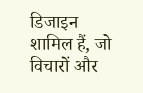डिजाइन शामिल हैं, जो विचारों और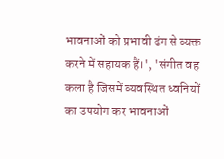भावनाओं को प्रभावी ढंग से व्यक्त करने में सहायक हैं।', 'संगीत वह कला है जिसमें व्यवस्थित ध्वनियों का उपयोग कर भावनाओं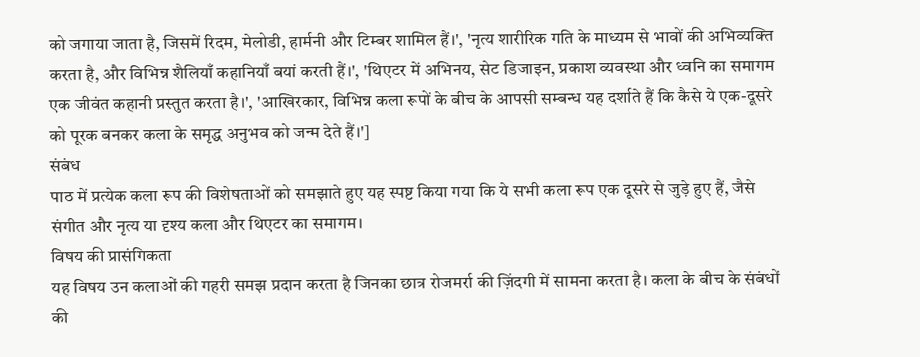को जगाया जाता है, जिसमें रिदम, मेलोडी, हार्मनी और टिम्बर शामिल हैं।', 'नृत्य शारीरिक गति के माध्यम से भावों की अभिव्यक्ति करता है, और विभिन्न शैलियाँ कहानियाँ बयां करती हैं।', 'थिएटर में अभिनय, सेट डिजाइन, प्रकाश व्यवस्था और ध्वनि का समागम एक जीवंत कहानी प्रस्तुत करता है।', 'आखिरकार, विभिन्न कला रूपों के बीच के आपसी सम्बन्ध यह दर्शाते हैं कि कैसे ये एक-दूसरे को पूरक बनकर कला के समृद्ध अनुभव को जन्म देते हैं।']
संबंध
पाठ में प्रत्येक कला रूप की विशेषताओं को समझाते हुए यह स्पष्ट किया गया कि ये सभी कला रूप एक दूसरे से जुड़े हुए हैं, जैसे संगीत और नृत्य या दृश्य कला और थिएटर का समागम।
विषय की प्रासंगिकता
यह विषय उन कलाओं की गहरी समझ प्रदान करता है जिनका छात्र रोजमर्रा की ज़िंदगी में सामना करता है। कला के बीच के संबंधों की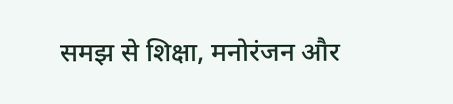समझ से शिक्षा, मनोरंजन और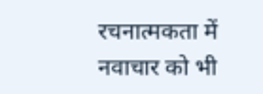रचनात्मकता में नवाचार को भी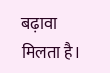बढ़ावा मिलता है।